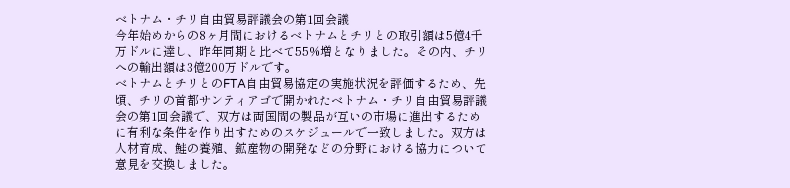ベトナム・チリ自由貿易評議会の第1回会議
今年始めからの8ヶ月間におけるベトナムとチリとの取引額は5億4千万ドルに達し、昨年同期と比べて55%増となりました。その内、チリへの輸出額は3億200万ドルです。
ベトナムとチリとのFTA自由貿易協定の実施状況を評価するため、先頃、チリの首都サンティアゴで開かれたベトナム・チリ自由貿易評議会の第1回会議で、双方は両国間の製品が互いの市場に進出するために有利な条件を作り出すためのスケジュールで一致しました。双方は人材育成、鮭の養殖、鉱産物の開発などの分野における協力について意見を交換しました。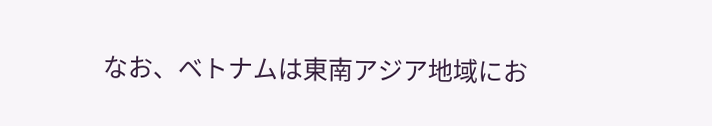なお、ベトナムは東南アジア地域にお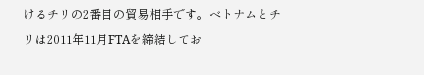けるチリの2番目の貿易相手です。ベトナムとチリは2011年11月FTAを締結してお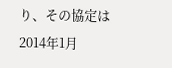り、その協定は2014年1月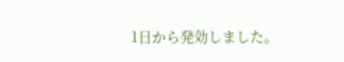1日から発効しました。